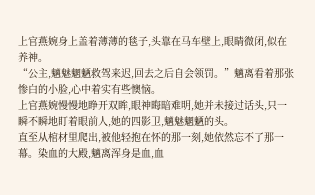上官燕婉身上盖着薄薄的毯子,头靠在马车壁上,眼睛微闭,似在养神。
“公主,魑魅魍魉救驾来迟,回去之后自会领罚。”魑离看着那张惨白的小脸,心中着实有些懊恼。
上官燕婉慢慢地睁开双眸,眼神晦暗难明,她并未接过话头,只一瞬不瞬地盯着眼前人,她的四影卫,魑魅魍魉的头。
直至从棺材里爬出,被他轻抱在怀的那一刻,她依然忘不了那一幕。染血的大殿,魑离浑身是血,血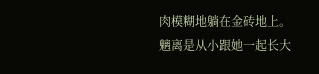肉模糊地躺在金砖地上。
魑离是从小跟她一起长大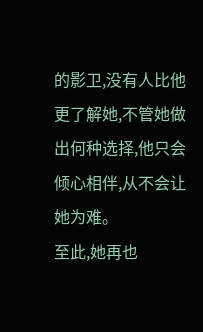的影卫,没有人比他更了解她,不管她做出何种选择,他只会倾心相伴,从不会让她为难。
至此,她再也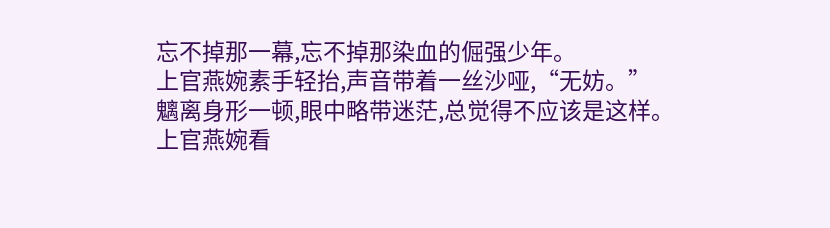忘不掉那一幕,忘不掉那染血的倔强少年。
上官燕婉素手轻抬,声音带着一丝沙哑,“无妨。”
魑离身形一顿,眼中略带迷茫,总觉得不应该是这样。
上官燕婉看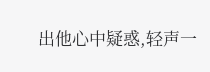出他心中疑惑,轻声一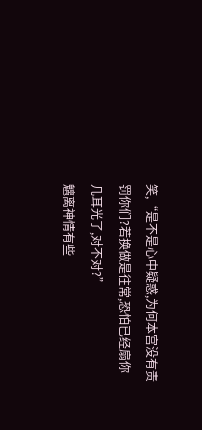笑,“是不是心中疑惑,为何本宫没有责罚你们?若换做是往常,恐怕已经扇你几耳光了,对不对?”
魑离神情有些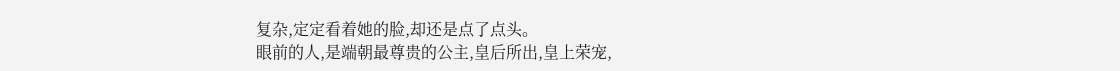复杂,定定看着她的脸,却还是点了点头。
眼前的人,是端朝最尊贵的公主,皇后所出,皇上荣宠,